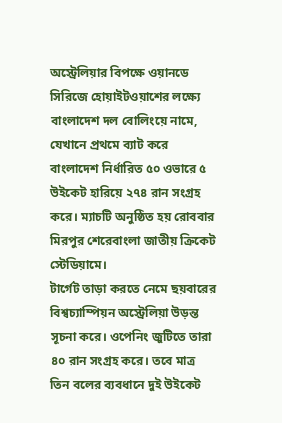অস্ট্রেলিয়ার বিপক্ষে ওয়ানডে সিরিজে হোয়াইটওয়াশের লক্ষ্যে বাংলাদেশ দল বোলিংয়ে নামে, যেখানে প্রথমে ব্যাট করে বাংলাদেশ নির্ধারিত ৫০ ওভারে ৫ উইকেট হারিয়ে ২৭৪ রান সংগ্রহ করে। ম্যাচটি অনুষ্ঠিত হয় রোববার মিরপুর শেরেবাংলা জাতীয় ক্রিকেট স্টেডিয়ামে।
টার্গেট তাড়া করতে নেমে ছয়বারের বিশ্বচ্যাম্পিয়ন অস্ট্রেলিয়া উড়ন্ত সূচনা করে। ওপেনিং জুটিতে তারা ৪০ রান সংগ্রহ করে। তবে মাত্র তিন বলের ব্যবধানে দুই উইকেট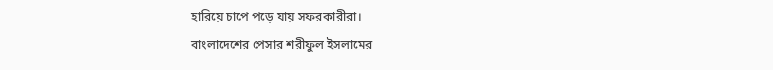হারিয়ে চাপে পড়ে যায় সফরকারীরা।
বাংলাদেশের পেসার শরীফুল ইসলামের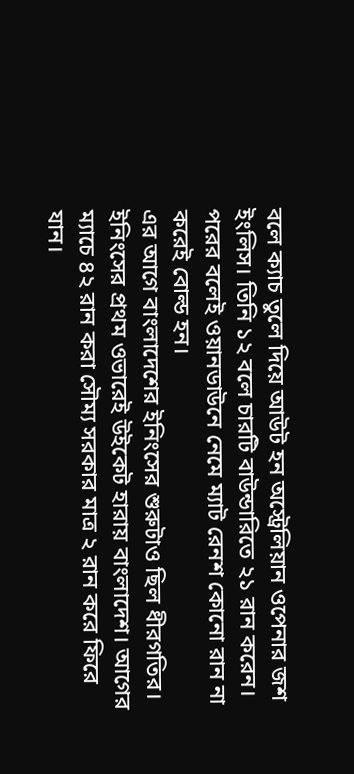বলে ক্যাচ তুলে দিয়ে আউট হন অস্ট্রেলিয়ান ওপেনার জশ ইংলিস। তিনি ১২ বলে চারটি বাউন্ডারিতে ২১ রান করেন। পরের বলেই ওয়ানডাউনে নেমে ম্যাট রেনশ কোনো রান না করেই বোল্ড হন।
এর আগে বাংলাদেশের ইনিংসের শুরুটাও ছিল ধীরগতির। ইনিংসের প্রথম ওভারেই উইকেট হারায় বাংলাদেশ। আগের ম্যাচে ৪২ রান করা সৌম্য সরকার মাত্র ২ রান করে ফিরে যান।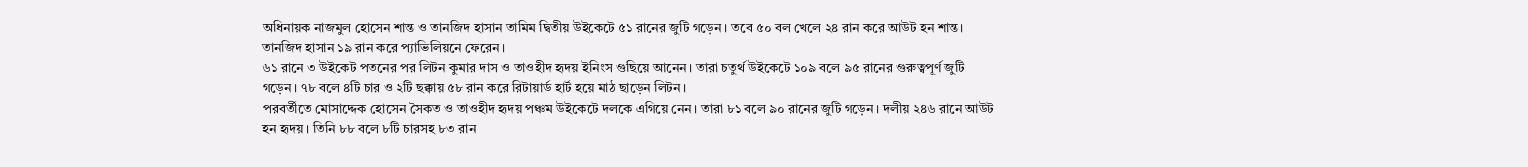অধিনায়ক নাজমুল হোসেন শান্ত ও তানজিদ হাসান তামিম দ্বিতীয় উইকেটে ৫১ রানের জুটি গড়েন। তবে ৫০ বল খেলে ২৪ রান করে আউট হন শান্ত। তানজিদ হাসান ১৯ রান করে প্যাভিলিয়নে ফেরেন।
৬১ রানে ৩ উইকেট পতনের পর লিটন কুমার দাস ও তাওহীদ হৃদয় ইনিংস গুছিয়ে আনেন। তারা চতুর্থ উইকেটে ১০৯ বলে ৯৫ রানের গুরুত্বপূর্ণ জুটি গড়েন। ৭৮ বলে ৪টি চার ও ২টি ছক্কায় ৫৮ রান করে রিটায়ার্ড হার্ট হয়ে মাঠ ছাড়েন লিটন।
পরবর্তীতে মোসাদ্দেক হোসেন সৈকত ও তাওহীদ হৃদয় পঞ্চম উইকেটে দলকে এগিয়ে নেন। তারা ৮১ বলে ৯০ রানের জুটি গড়েন। দলীয় ২৪৬ রানে আউট হন হৃদয়। তিনি ৮৮ বলে ৮টি চারসহ ৮৩ রান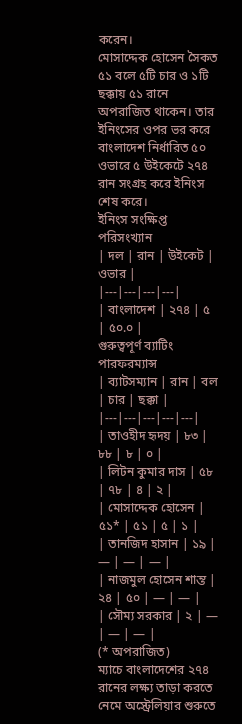করেন।
মোসাদ্দেক হোসেন সৈকত ৫১ বলে ৫টি চার ও ১টি ছক্কায় ৫১ রানে অপরাজিত থাকেন। তার ইনিংসের ওপর ভর করে বাংলাদেশ নির্ধারিত ৫০ ওভারে ৫ উইকেটে ২৭৪ রান সংগ্রহ করে ইনিংস শেষ করে।
ইনিংস সংক্ষিপ্ত পরিসংখ্যান
| দল | রান | উইকেট | ওভার |
|---|---|---|---|
| বাংলাদেশ | ২৭৪ | ৫ | ৫০.০ |
গুরুত্বপূর্ণ ব্যাটিং পারফরম্যান্স
| ব্যাটসম্যান | রান | বল | চার | ছক্কা |
|---|---|---|---|---|
| তাওহীদ হৃদয় | ৮৩ | ৮৮ | ৮ | ০ |
| লিটন কুমার দাস | ৫৮ | ৭৮ | ৪ | ২ |
| মোসাদ্দেক হোসেন | ৫১* | ৫১ | ৫ | ১ |
| তানজিদ হাসান | ১৯ | — | — | — |
| নাজমুল হোসেন শান্ত | ২৪ | ৫০ | — | — |
| সৌম্য সরকার | ২ | — | — | — |
(* অপরাজিত)
ম্যাচে বাংলাদেশের ২৭৪ রানের লক্ষ্য তাড়া করতে নেমে অস্ট্রেলিয়ার শুরুতে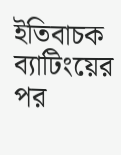ইতিবাচক ব্যাটিংয়ের পর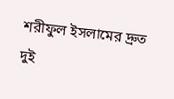শরীফুল ইসলামের দ্রুত দুই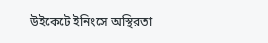উইকেটে ইনিংসে অস্থিরতা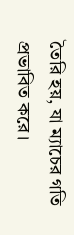তৈরি হয়, যা ম্যাচের গতি প্রভাবিত করে।